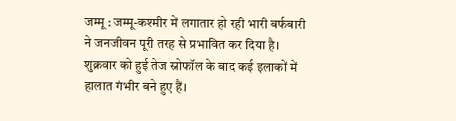जम्मू : जम्मू-कश्मीर में लगातार हो रही भारी बर्फबारी ने जनजीवन पूरी तरह से प्रभावित कर दिया है। शुक्रवार को हुई तेज स्नोफॉल के बाद कई इलाकों में हालात गंभीर बने हुए हैं।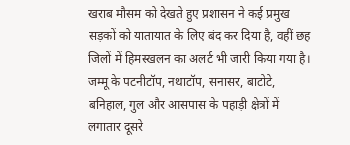खराब मौसम को देखते हुए प्रशासन ने कई प्रमुख सड़कों को यातायात के लिए बंद कर दिया है, वहीं छह जिलों में हिमस्खलन का अलर्ट भी जारी किया गया है। जम्मू के पटनीटॉप, नथाटॉप, सनासर, बाटोटे, बनिहाल, गुल और आसपास के पहाड़ी क्षेत्रों में लगातार दूसरे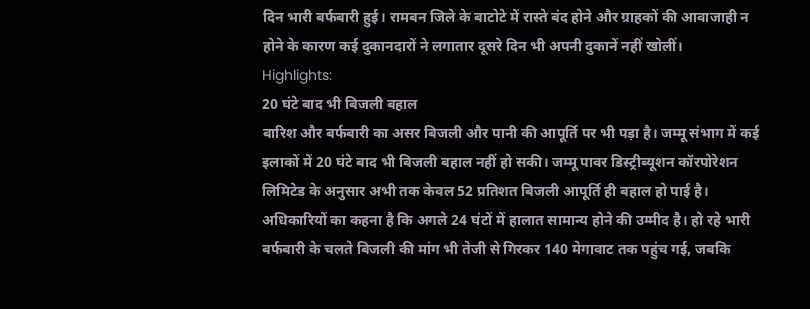दिन भारी बर्फबारी हुई। रामबन जिले के बाटोटे में रास्ते बंद होने और ग्राहकों की आवाजाही न होने के कारण कई दुकानदारों ने लगातार दूसरे दिन भी अपनी दुकानें नहीं खोलीं।
Highlights:
20 घंटे बाद भी बिजली बहाल
बारिश और बर्फबारी का असर बिजली और पानी की आपूर्ति पर भी पड़ा है। जम्मू संभाग में कई इलाकों में 20 घंटे बाद भी बिजली बहाल नहीं हो सकी। जम्मू पावर डिस्ट्रीब्यूशन कॉरपोरेशन लिमिटेड के अनुसार अभी तक केवल 52 प्रतिशत बिजली आपूर्ति ही बहाल हो पाई है। अधिकारियों का कहना है कि अगले 24 घंटों में हालात सामान्य होने की उम्मीद है। हो रहे भारी बर्फबारी के चलते बिजली की मांग भी तेजी से गिरकर 140 मेगावाट तक पहुंच गई, जबकि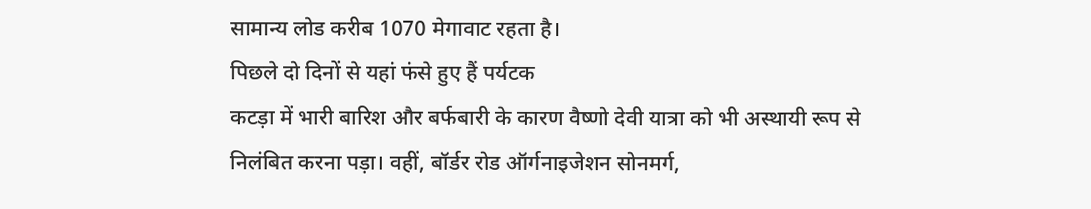सामान्य लोड करीब 1070 मेगावाट रहता है।
पिछले दो दिनों से यहां फंसे हुए हैं पर्यटक
कटड़ा में भारी बारिश और बर्फबारी के कारण वैष्णो देवी यात्रा को भी अस्थायी रूप से निलंबित करना पड़ा। वहीं, बॉर्डर रोड ऑर्गनाइजेशन सोनमर्ग,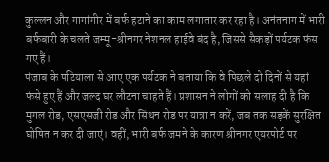कुल्लन और गागांगीर में बर्फ हटाने का काम लगातार कर रहा है। अनंतनाग में भारी बर्फबारी के चलते जम्मू-श्रीनगर नेशनल हाईवे बंद है, जिससे सैकड़ों पर्यटक फंस गए हैं।
पंजाब के पटियाला से आए एक पर्यटक ने बताया कि वे पिछले दो दिनों से यहां फंसे हुए हैं और जल्द घर लौटना चाहते हैं। प्रशासन ने लोगों को सलाह दी है कि मुगल रोड, एसएसजी रोड और सिंथन रोड पर यात्रा न करें, जब तक सड़कें सुरक्षित घोषित न कर दी जाएं। वहीं, भारी बर्फ जमने के कारण श्रीनगर एयरपोर्ट पर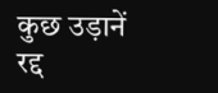कुछ उड़ानें रद्द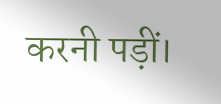करनी पड़ीं।